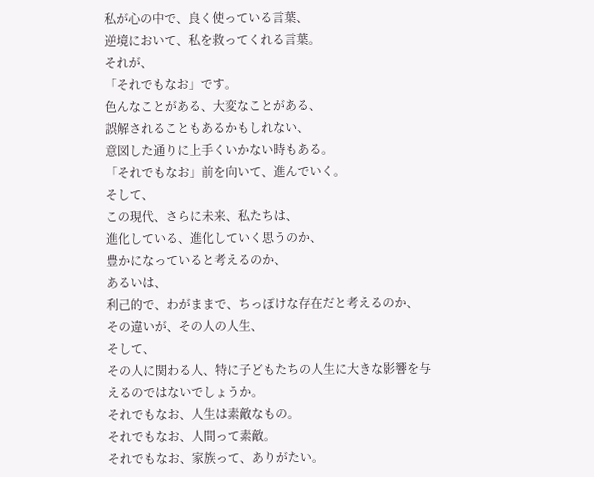私が心の中で、良く使っている言葉、
逆境において、私を救ってくれる言葉。
それが、
「それでもなお」です。
色んなことがある、大変なことがある、
誤解されることもあるかもしれない、
意図した通りに上手くいかない時もある。
「それでもなお」前を向いて、進んでいく。
そして、
この現代、さらに未来、私たちは、
進化している、進化していく思うのか、
豊かになっていると考えるのか、
あるいは、
利己的で、わがままで、ちっぽけな存在だと考えるのか、
その違いが、その人の人生、
そして、
その人に関わる人、特に子どもたちの人生に大きな影響を与えるのではないでしょうか。
それでもなお、人生は素敵なもの。
それでもなお、人間って素敵。
それでもなお、家族って、ありがたい。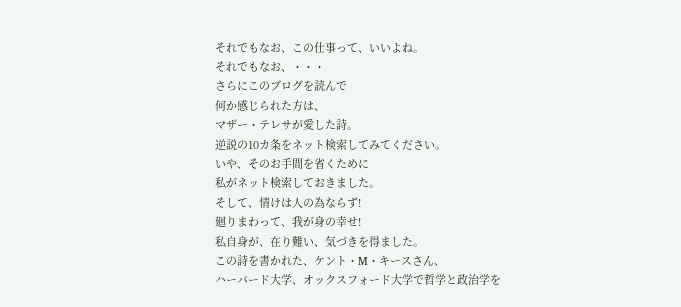それでもなお、この仕事って、いいよね。
それでもなお、・・・
さらにこのブログを読んで
何か感じられた方は、
マザー・テレサが愛した詩。
逆説の10カ条をネット検索してみてください。
いや、そのお手間を省くために
私がネット検索しておきました。
そして、情けは人の為ならず!
廻りまわって、我が身の幸せ!
私自身が、在り難い、気づきを得ました。
この詩を書かれた、ケント・M・キースさん、
ハーバード大学、オックスフォード大学で哲学と政治学を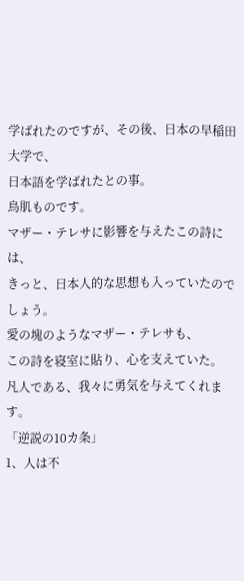学ばれたのですが、その後、日本の早稲田大学で、
日本語を学ばれたとの事。
鳥肌ものです。
マザー・テレサに影響を与えたこの詩には、
きっと、日本人的な思想も入っていたのでしょう。
愛の塊のようなマザー・テレサも、
この詩を寝室に貼り、心を支えていた。
凡人である、我々に勇気を与えてくれます。
「逆説の10カ条」
1、人は不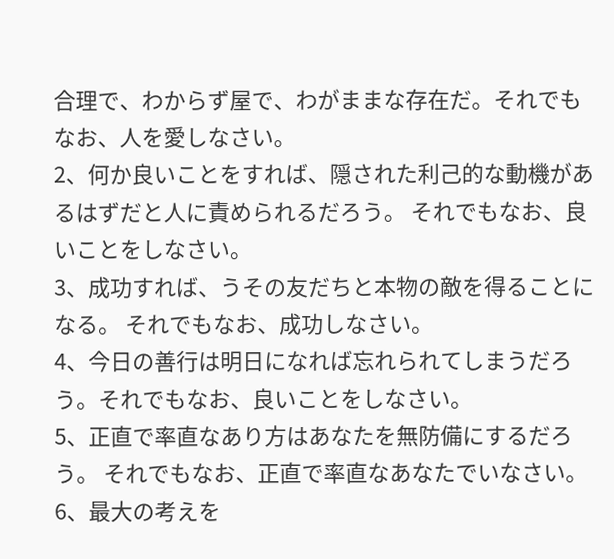合理で、わからず屋で、わがままな存在だ。それでもなお、人を愛しなさい。
2、何か良いことをすれば、隠された利己的な動機があるはずだと人に責められるだろう。 それでもなお、良いことをしなさい。
3、成功すれば、うその友だちと本物の敵を得ることになる。 それでもなお、成功しなさい。
4、今日の善行は明日になれば忘れられてしまうだろう。それでもなお、良いことをしなさい。
5、正直で率直なあり方はあなたを無防備にするだろう。 それでもなお、正直で率直なあなたでいなさい。
6、最大の考えを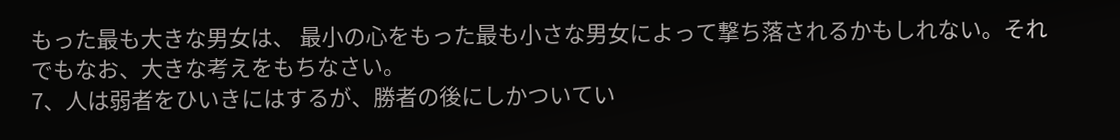もった最も大きな男女は、 最小の心をもった最も小さな男女によって撃ち落されるかもしれない。それでもなお、大きな考えをもちなさい。
7、人は弱者をひいきにはするが、勝者の後にしかついてい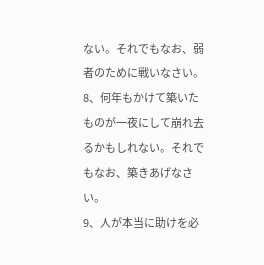ない。それでもなお、弱者のために戦いなさい。
8、何年もかけて築いたものが一夜にして崩れ去るかもしれない。それでもなお、築きあげなさい。
9、人が本当に助けを必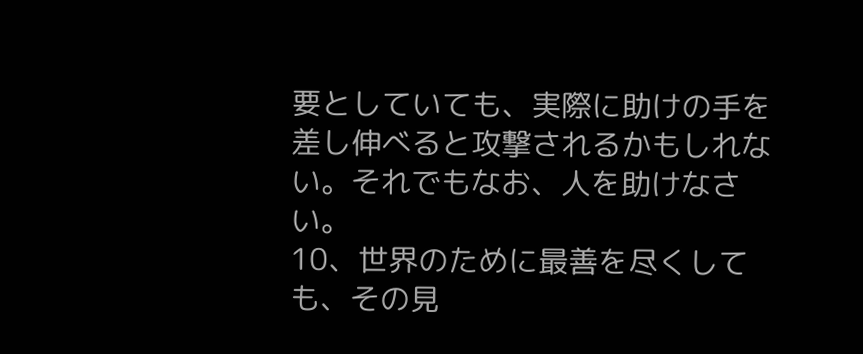要としていても、実際に助けの手を差し伸べると攻撃されるかもしれない。それでもなお、人を助けなさい。
10、世界のために最善を尽くしても、その見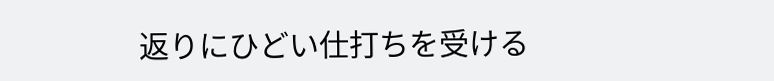返りにひどい仕打ちを受ける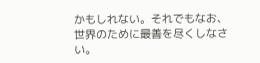かもしれない。それでもなお、世界のために最善を尽くしなさい。